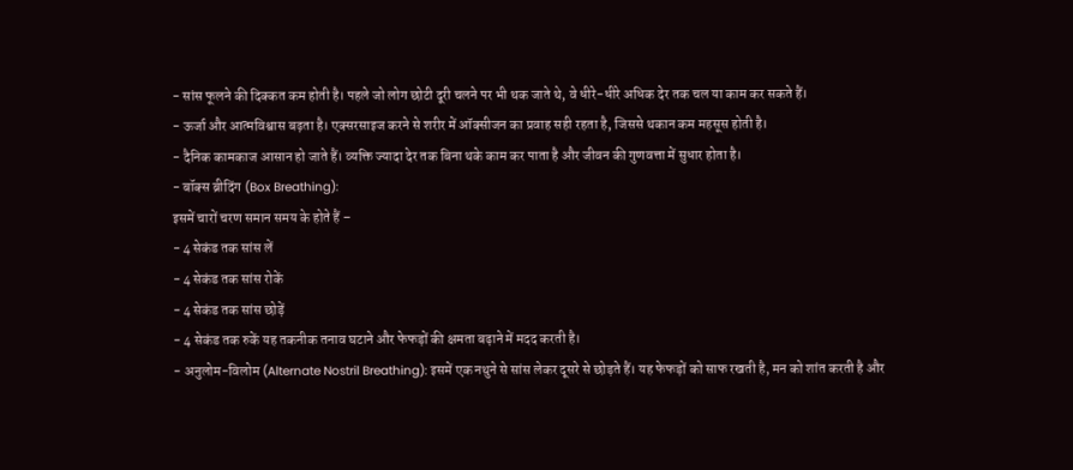- सांस फूलने की दिक्कत कम होती है। पहले जो लोग छोटी दूरी चलने पर भी थक जाते थे, वे धीरे-धीरे अधिक देर तक चल या काम कर सकते हैं।
- ऊर्जा और आत्मविश्वास बढ़ता है। एक्सरसाइज करने से शरीर में ऑक्सीजन का प्रवाह सही रहता है, जिससे थकान कम महसूस होती है।
- दैनिक कामकाज आसान हो जाते हैं। व्यक्ति ज्यादा देर तक बिना थके काम कर पाता है और जीवन की गुणवत्ता में सुधार होता है।
- बॉक्स ब्रीदिंग (Box Breathing):
इसमें चारों चरण समान समय के होते हैं –
- 4 सेकंड तक सांस लें
- 4 सेकंड तक सांस रोकें
- 4 सेकंड तक सांस छोड़ें
- 4 सेकंड तक रुकें यह तकनीक तनाव घटाने और फेफड़ों की क्षमता बढ़ाने में मदद करती है।
- अनुलोम-विलोम (Alternate Nostril Breathing): इसमें एक नथुने से सांस लेकर दूसरे से छोड़ते हैं। यह फेफड़ों को साफ रखती है, मन को शांत करती है और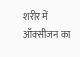शरीर में ऑक्सीजन का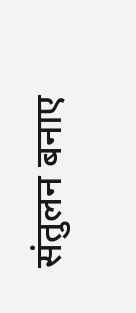संतुलन बनाए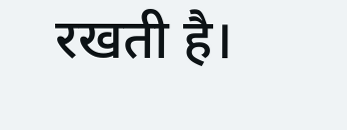रखती है।